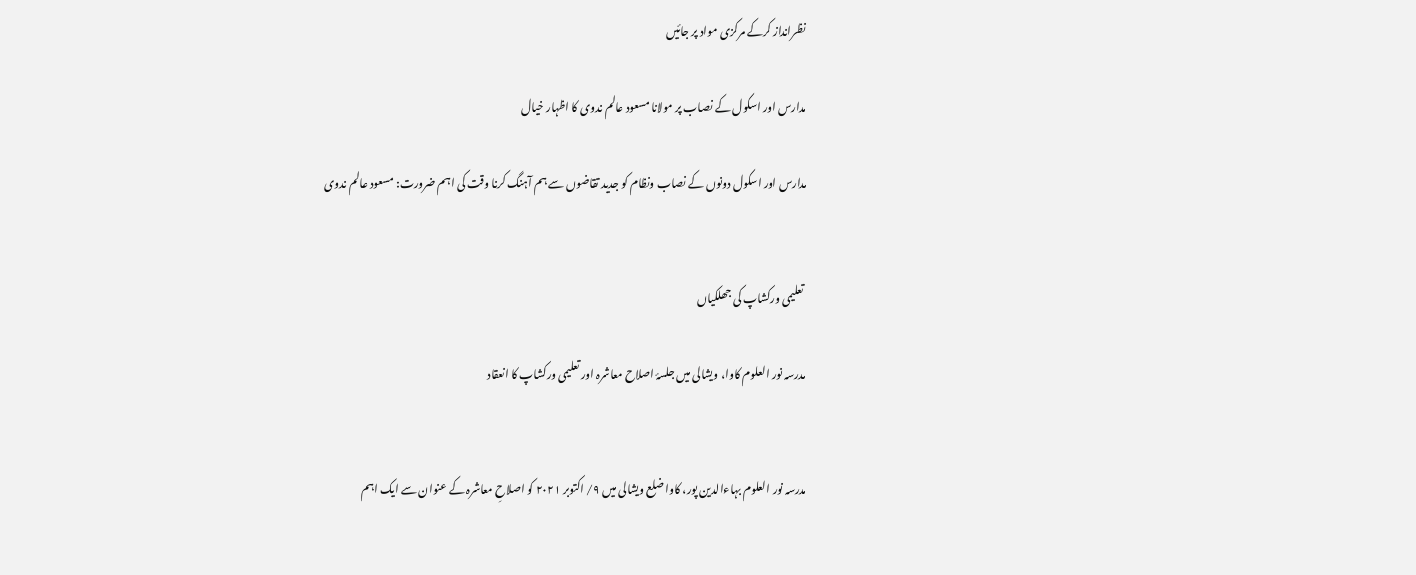نظرانداز کرکے مرکزی مواد پر جائیں

مدارس اور اسکول کے نصاب پر مولانا مسعود عالم ندوی کا اظہار خیال

مدارس اور اسکول دونوں کے نصاب ونظام کو جدید تقاضوں سے ہم آہنگ کرنا وقت کی اہم ضرورت: مسعود عالم ندوی


 تعلیمی ورکشاپ کی جھلکیاں

مدرسہ نور العلوم کاوا، ویشالی میں جلسۂ اصلاح معاشرہ اور تعلیمی ورکشاپ کا انعقاد


مدرسہ نور العلوم بہاءالدین پور، کاوا ضلع ویشالی میں ٩/ اکتوبر ٢٠٢١ کو اصلاحِ معاشرہ کے عنوان سے ایک اہم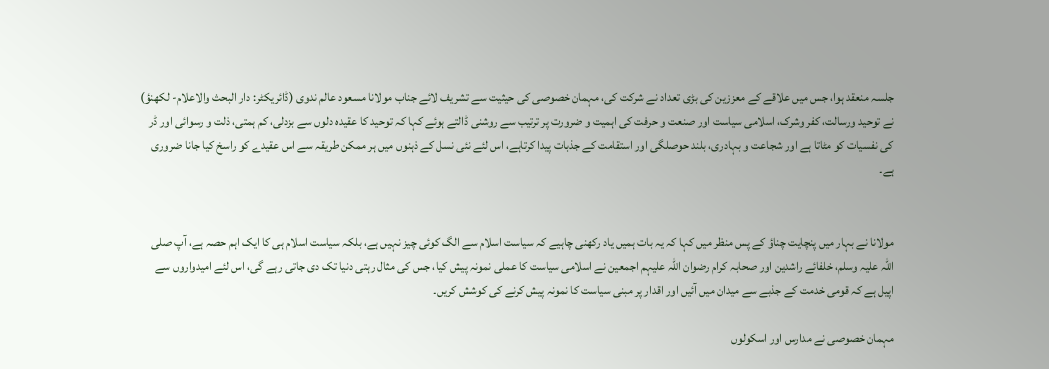جلسہ منعقد ہوا، جس میں علاقے کے معززین کی بڑی تعداد نے شرکت کی، مہمان خصوصی کی حیثیت سے تشریف لائے جناب مولانا مسعود عالم ندوی (ڈائریکٹر: دار البحث والاعلام- لکھنؤ) نے توحید ورسالت، کفر وشرک، اسلامی سیاست اور صنعت و حرفت کی اہمیت و ضرورت پر ترتیب سے روشنی ڈالتے ہوئے کہا کہ توحید کا عقیدہ دلوں سے بزدلی، کم ہمتی، ذلت و رسوائی اور ڈر کی نفسیات کو مٹاتا ہے اور شجاعت و بہادری، بلند حوصلگی اور استقامت کے جذبات پیدا کرتاہے، اس لئے نئی نسل کے ذہنوں میں ہر ممکن طریقہ سے اس عقیدے کو راسخ کیا جانا ضروری ہے۔


مولانا نے بہار میں پنچایت چناؤ کے پس منظر میں کہا کہ یہ بات ہمیں یاد رکھنی چاہیے کہ سیاست اسلام سے الگ کوئی چیز نہیں ہے، بلکہ سیاست اسلام ہی کا ایک اہم حصہ ہے، آپ صلی اللہ علیہ وسلم، خلفائے راشدین اور صحابہ کرام رضوان اللہ علیہم اجمعین نے اسلامی سیاست کا عملی نمونہ پیش کیا، جس کی مثال رہتی دنیا تک دی جاتی رہے گی، اس لئے امیدواروں سے اپیل ہے کہ قومی خدمت کے جذبے سے میدان میں آئیں اور اقدار پر مبنی سیاست کا نمونہ پیش کرنے کی کوشش کریں۔

مہمان خصوصی نے مدارس اور اسکولوں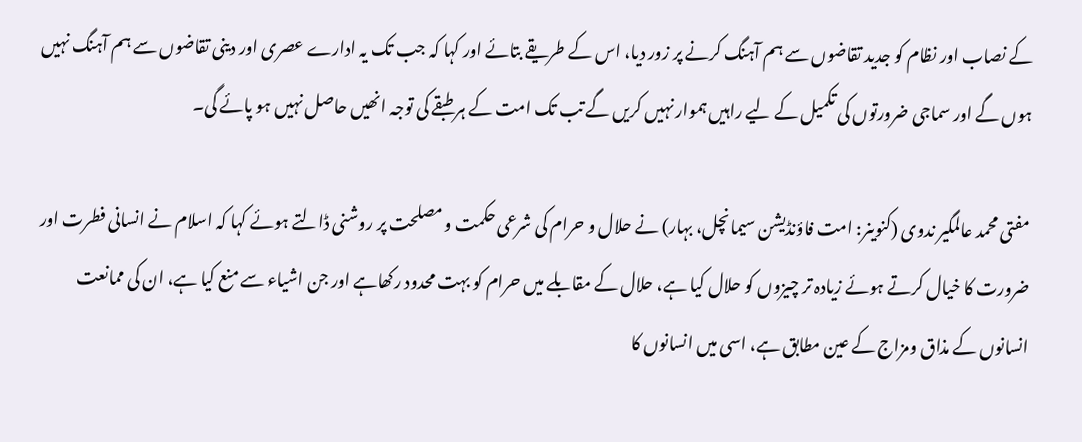کے نصاب اور نظام کو جدید تقاضوں سے ہم آہنگ کرنے پر زور دیا، اس کے طریقے بتائے اور کہا کہ جب تک یہ ادارے عصری اور دینی تقاضوں سے ہم آہنگ نہیں ہوں گے اور سماجی ضرورتوں کی تکمیل کے لیے راہیں ہموار نہیں کریں گے تب تک امت کے ہر طبقے کی توجہ انھیں حاصل نہیں ہو پائے گی۔

مفتی محمد عالمگیر ندوی (کنوینر: امت فاؤنڈیشن سیمانچل، بہار) نے حلال و حرام کی شرعی حکمت و مصلحت پر روشنی ڈالتے ہوئے کہا کہ اسلام نے انسانی فطرت اور ضرورت کا خیال کرتے ہوئے زیادہ تر چیزوں کو حلال کیا ہے، حلال کے مقابلے میں حرام کو بہت محدود رکھاہے اور جن اشیاء سے منع کیا ہے، ان کی ممانعت انسانوں کے مذاق ومزاج کے عین‌ مطابق ہے، اسی میں انسانوں کا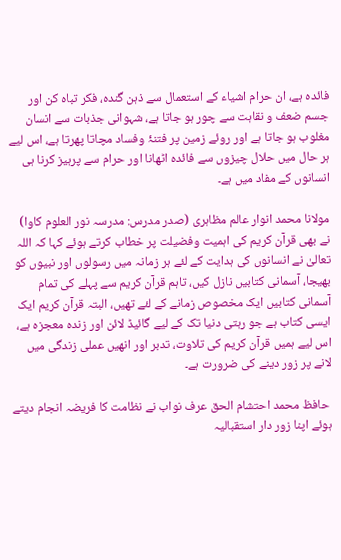فائدہ ہے، ان حرام اشیاء کے استعمال سے ذہن گندہ، فکر تباہ کن اور جسم ضعف و نقاہت سے چور ہو جاتا ہے، شہوانی جذبات سے انسان مغلوب ہو جاتا ہے اور روئے زمین پر فتنۂ وفساد مچاتا پھرتا ہے، اس لیے ہر حال میں حلال چیزوں سے فائدہ اٹھانا اور حرام سے پرہیز کرنا ہی انسانوں کے مفاد میں ہے۔

مولانا محمد انوار عالم مظاہری (صدر مدرس: مدرسہ نور العلوم کاوا) نے بھی قرآن کریم کی اہمیت وفضیلت پر خطاب کرتے ہوئے کہا کہ اللہ تعالیٰ نے انسانوں کی ہدایت کے لئے ہر زمانہ میں رسولوں اور نبیوں کو بھیجا، آسمانی کتابیں نازل کیں، تاہم قرآن کریم سے پہلے کی تمام آسمانی کتابیں ایک مخصوص زمانے کے لئے تھیں، البتہ قرآن کریم ایک ایسی کتاب ہے جو رہتی دنیا تک کے لیے گائیڈ لائن اور زندہ معجزہ ہے، اس لیے ہمیں قرآن کریم کی تلاوت، تدبر اور انھیں عملی زندگی میں لانے پر زور دینے کی ضرورت ہے۔

 حافظ محمد احتشام الحق عرف نواب نے نظامت کا فریضہ انجام دیتے ہوئے اپنا زور دار استقبالیہ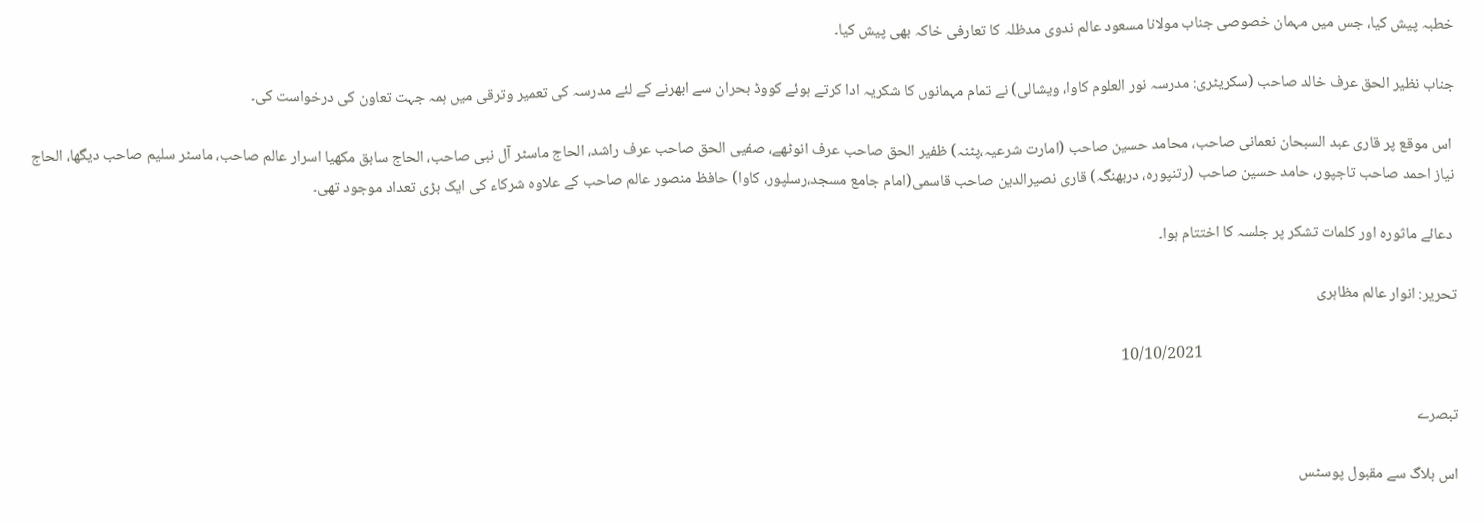خطبہ پیش کیا، جس میں مہمان خصوصی جناب مولانا مسعود عالم ندوی مدظلہ کا تعارفی خاکہ بھی پیش کیا۔

جناب نظیر الحق عرف خالد صاحب (سکریٹری: مدرسہ نور العلوم کاوا، ویشالی) نے تمام مہمانوں کا شکریہ ادا کرتے ہوئے کووڈ بحران سے ابھرنے کے لئے مدرسہ کی تعمیر وترقی میں ہمہ جہت تعاون کی درخواست کی۔

 اس موقع پر قاری عبد السبحان نعمانی صاحب، محامد حسین صاحب (امارت شرعیہ،پٹنہ) ظفیر الحق صاحب عرف انوٹھے، صفیی الحق صاحب عرف راشد، الحاج ماسٹر آل نبی صاحب، الحاج سابق مکھیا اسرار عالم صاحب، ماسٹر سلیم صاحب دیگھا، الحاج نیاز احمد صاحب تاجپور، حامد حسین صاحب (رتنپورہ، دربھنگہ) قاری نصیرالدین صاحب قاسمی(امام جامع مسجد،رسلپور، کاوا) حافظ منصور عالم صاحب کے علاوہ شرکاء کی ایک بڑی تعداد موجود تھی۔

 دعائے ماثورہ اور کلمات تشکر پر جلسہ کا اختتام ہوا۔

تحریر: انوار عالم مظاہری

                                                                        10/10/2021

تبصرے

اس بلاگ سے مقبول پوسٹس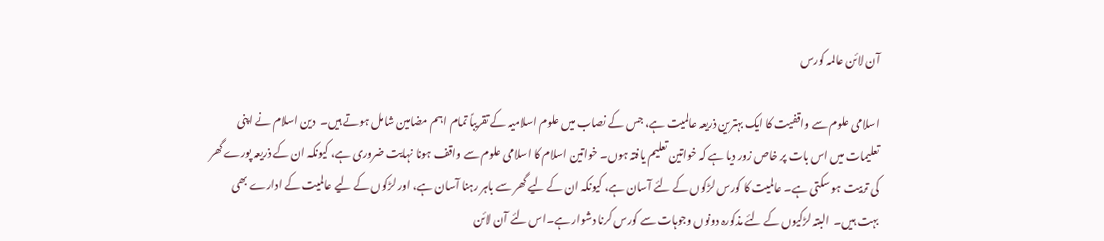آن لائن عالمہ کورس

اسلامی علوم سے واقفیت کا ایک بہترین ذریعہ عالمیت ہے، جس کے نصاب میں علوم اسلامیہ کے تقریباً تمام اہم مضامین شامل ہوتے ہیں۔  دین اسلام نے اپنی تعلیمات میں اس بات پر خاص زور دیا ہے کہ خواتین تعلیم یافتہ ہوں۔ خواتین اسلام کا اسلامی علوم سے واقف ہونا نہایت ضروری ہے، کیونکہ ان کے ذریعہ پورے گھر کی تربیت ہو سکتی ہے۔ عالمیت کا کورس لڑکوں کے لئے آسان ہے، کیونکہ ان کے لیے گھر سے باہر رہنا آسان ہے، اور لڑکوں کے لیے عالمیت کے ادارے بھی بہت ہیں۔  البتہ لڑکیوں کے لئے مذکورہ دونوں وجوہات سے کورس کرنا دشوار ہے۔اس لئے آن لائن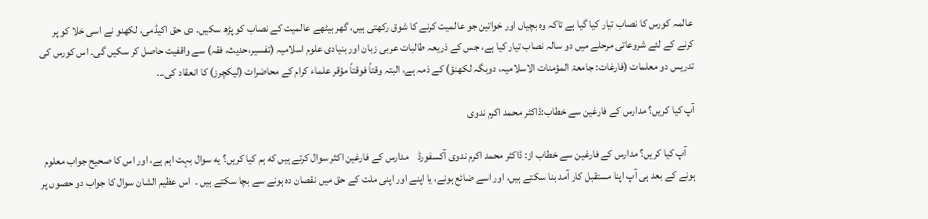عالمہ کورس کا نصاب تیار کیا گیا ہے تاکہ وہ بچیاں اور خواتین جو عالمیت کرنے کا شوق رکھتی ہیں، گھر بیٹھے عالمیت کے نصاب کو پڑھ سکیں۔ دی حق اکیڈمی، لکھنو نے اسی خلا کو پر کرنے کے لئے شروعاتی مرحلے میں دو سالہ نصاب تیار کیا ہے، جس کے ذریعہ طالبات عربی زبان اور بنیادی علوم اسلامیہ (تفسیر،حدیث، فقہ) سے واقفیت حاصل کر سکیں گی۔ اس کورس کی تدریس دو معلمات (فارغات: جامعۃ المؤمنات الاسلامیہ، دوبگہ لکھنؤ) کے ذمہ ہے، البتہ وقتاً فوقتاً مؤقر علماء کرام کے محاضرات (لیکچرز) کا انعقاد کی...

آپ كيا كريں؟ مدارس كے فارغين سے خطاب:ڈاكٹر محمد اكرم ندوى

    آپ كيا كريں؟ مدارس كے فارغين سے خطاب از: ڈاكٹر محمد اكرم ندوى آكسفورڈ    مدارس كے فارغين اكثر سوال كرتے ہيں كه ہم كيا كريں؟ يه سوال بہت اہم ہے، اور اس كا صحيح جواب معلوم ہونے كے بعد ہى آپ اپنا مستقبل كار آمد بنا سكتے ہيں، اور اسے ضائع ہونے، يا اپنے اور اپنى ملت كے حق ميں نقصان ده ہونے سے بچا سكتے ہيں ۔  اس عظيم الشان سوال كا جواب دو حصوں پر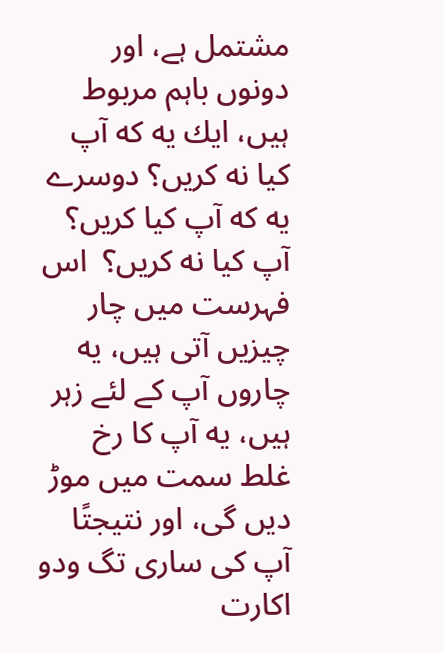مشتمل ہے، اور دونوں باہم مربوط ہيں، ايك يه كه آپ كيا نه كريں؟ دوسرے يه كه آپ كيا كريں؟ آپ كيا نه كريں؟  اس فہرست ميں چار چيزيں آتى ہيں، يه چاروں آپ كے لئے زہر ہيں، يه آپ كا رخ غلط سمت ميں موڑ ديں گى، اور نتيجتًا آپ كى سارى تگ ودو اكارت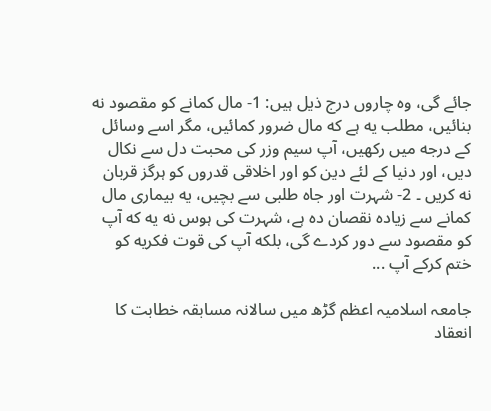جائے گى، وه چاروں درج ذيل ہيں: 1- مال كمانے كو مقصود نه بنائيں، مطلب يه ہے كه مال ضرور كمائيں، مگر اسے وسائل كے درجه ميں ركهيں، آپ سيم وزر كى محبت دل سے نكال ديں، اور دنيا كے لئے دين كو اور اخلاقى قدروں كو ہرگز قربان نه كريں ۔ 2- شہرت اور جاه طلبى سے بچيں، يه بيمارى مال كمانے سے زياده نقصان ده ہے، شہرت كى ہوس نه يه كه آپ كو مقصود سے دور كردے گى، بلكه آپ كى قوت فكريه كو ختم كركے آپ ...

جامعہ اسلامیہ اعظم گڑھ میں سالانہ مسابقہ خطابت کا انعقاد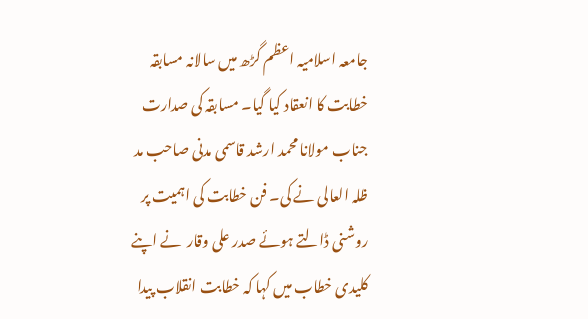جامعہ اسلامیہ اعظم گڑھ میں سالانہ مسابقہ خطابت کا انعقاد کیا گیا۔ مسابقہ کی صدارت جناب مولانا محمد ارشد قاسمی مدنی صاحب مد ظلہ العالی نے کی۔ فن خطابت کی اہمیت پر روشنی ڈالتے ہوئے صدر علی وقار  نے اپنے کلیدی خطاب میں کہا کہ خطابت انقلاب پیدا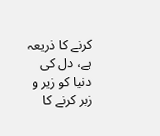کرنے کا ذریعہ ہے، دل کی دنیا کو زیر و زبر کرنے کا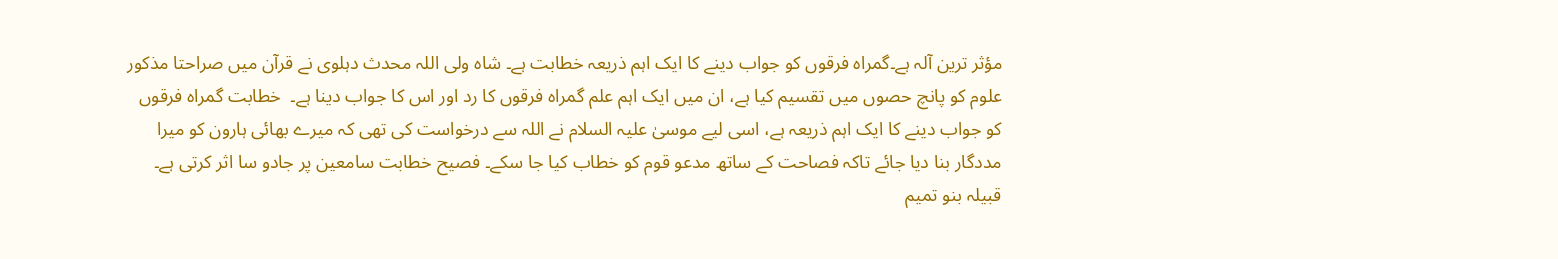مؤثر ترین آلہ ہے۔گمراہ فرقوں کو جواب دینے کا ایک اہم ذریعہ خطابت ہے۔ شاہ ولی اللہ محدث دہلوی نے قرآن میں صراحتا مذکور علوم کو پانچ حصوں میں تقسیم کیا ہے، ان میں ایک اہم علم گمراہ فرقوں کا رد اور اس کا جواب دینا ہے۔  خطابت گمراہ فرقوں کو جواب دینے کا ایک اہم ذریعہ ہے، اسی لیے موسیٰ علیہ السلام نے اللہ سے درخواست کی تھی کہ میرے بھائی ہارون کو میرا مددگار بنا دیا جائے تاکہ فصاحت کے ساتھ مدعو قوم کو خطاب کیا جا سکے۔ فصیح خطابت سامعین پر جادو سا اثر کرتی ہے۔ قبیلہ بنو تمیم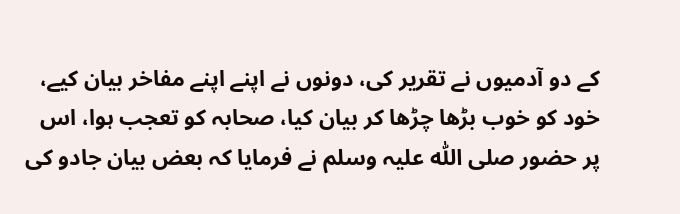کے دو آدمیوں نے تقریر کی، دونوں نے اپنے اپنے مفاخر بیان کیے، خود کو خوب بڑھا چڑھا کر بیان کیا، صحابہ کو تعجب ہوا، اس پر حضور صلی اللّٰہ علیہ وسلم نے فرمایا کہ بعض بیان جادو کی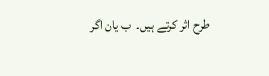طرح اثر کرتے ہیں۔  ب یان اگر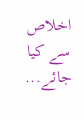اخلاص سے کیا جائے...